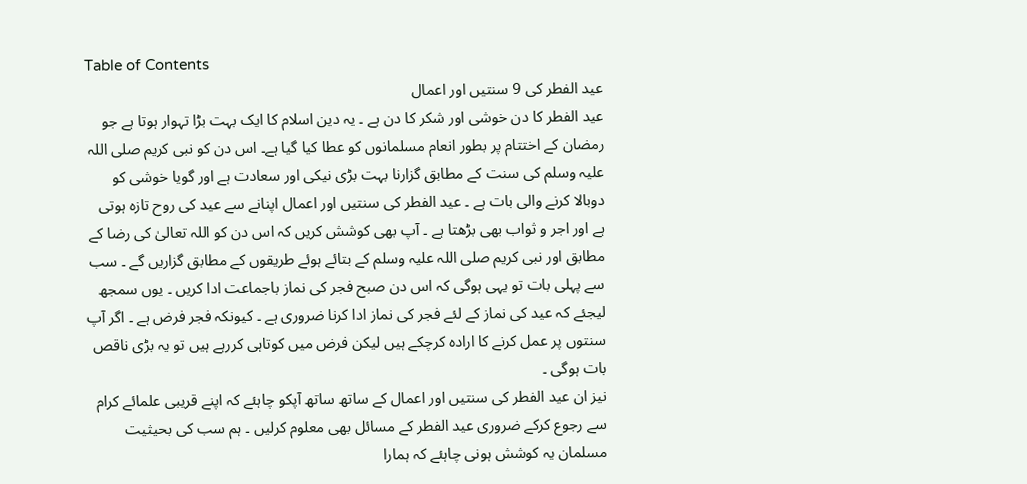Table of Contents
عید الفطر کی 9 سنتیں اور اعمال
عید الفطر کا دن خوشی اور شکر کا دن ہے ۔ یہ دین اسلام کا ایک بہت بڑا تہوار ہوتا ہے جو رمضان کے اختتام پر بطور انعام مسلمانوں کو عطا کیا گیا ہے۔ اس دن کو نبی کریم صلی اللہ علیہ وسلم کی سنت کے مطابق گزارنا بہت بڑی نیکی اور سعادت ہے اور گویا خوشی کو دوبالا کرنے والی بات ہے ۔ عید الفطر کی سنتیں اور اعمال اپنانے سے عید کی روح تازہ ہوتی ہے اور اجر و ثواب بھی بڑھتا ہے ۔ آپ بھی کوشش کریں کہ اس دن کو اللہ تعالیٰ کی رضا کے مطابق اور نبی کریم صلی اللہ علیہ وسلم کے بتائے ہوئے طریقوں کے مطابق گزاریں گے ۔ سب سے پہلی بات تو یہی ہوگی کہ اس دن صبح فجر کی نماز باجماعت ادا کریں ۔ یوں سمجھ لیجئے کہ عید کی نماز کے لئے فجر کی نماز ادا کرنا ضروری ہے ۔ کیونکہ فجر فرض ہے ۔ اگر آپ سنتوں پر عمل کرنے کا ارادہ کرچکے ہیں لیکن فرض میں کوتاہی کررہے ہیں تو یہ بڑی ناقص بات ہوگی ۔
نیز ان عید الفطر کی سنتیں اور اعمال کے ساتھ ساتھ آپکو چاہئے کہ اپنے قریبی علمائے کرام سے رجوع کرکے ضروری عید الفطر کے مسائل بھی معلوم کرلیں ۔ ہم سب کی بحیثیت مسلمان یہ کوشش ہونی چاہئے کہ ہمارا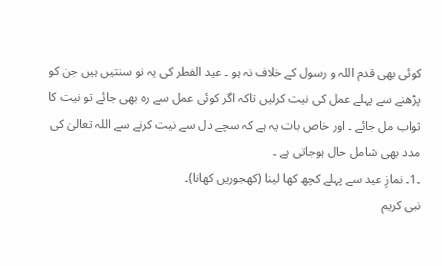کوئی بھی قدم اللہ و رسول کے خلاف نہ ہو ۔ عید الفطر کی یہ نو سنتیں ہیں جن کو پڑھنے سے پہلے عمل کی نیت کرلیں تاکہ اگر کوئی عمل سے رہ بھی جائے تو نیت کا ثواب مل جائے ۔ اور خاص بات یہ ہے کہ سچے دل سے نیت کرنے سے اللہ تعالیٰ کی مدد بھی شامل حال ہوجاتی ہے ۔
۔1۔ نمازِ عید سے پہلے کچھ کھا لینا (کھجوریں کھانا)۔
نبی کریم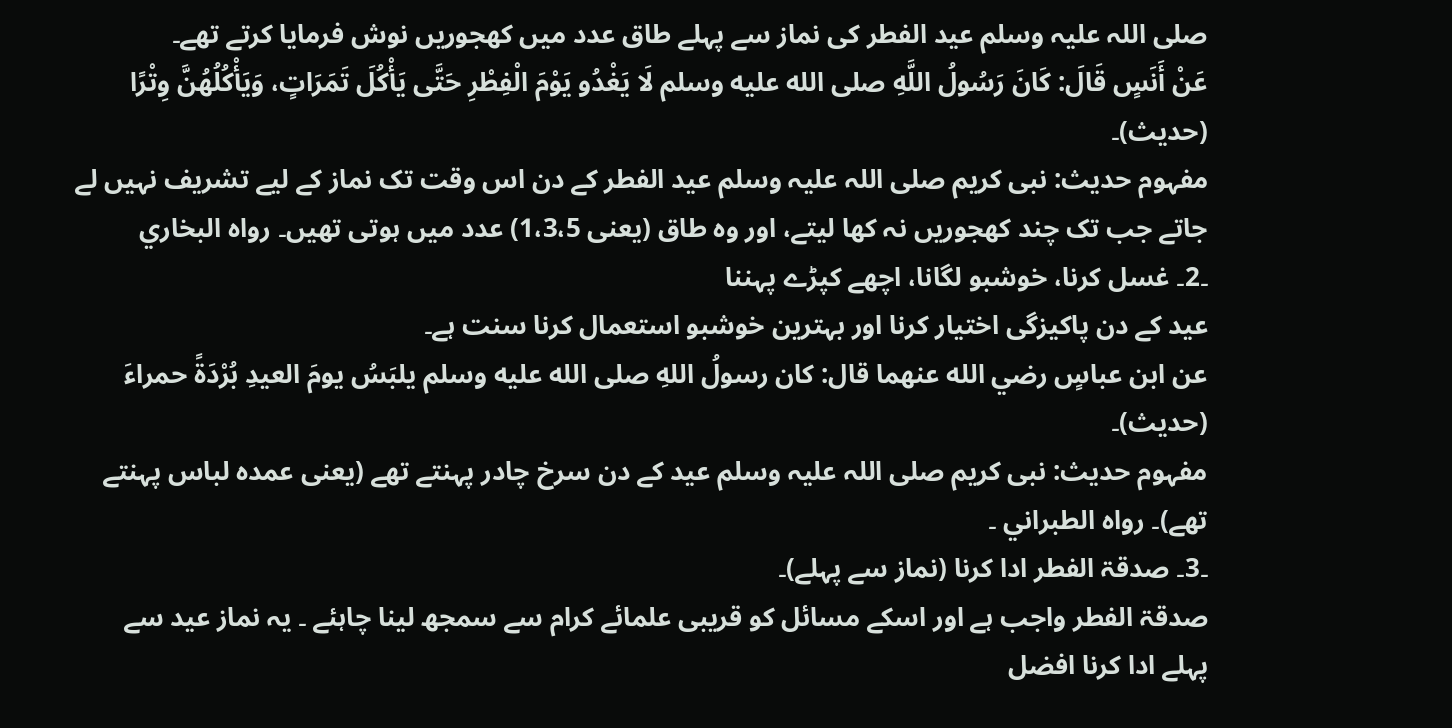صلی اللہ علیہ وسلم عید الفطر کی نماز سے پہلے طاق عدد میں کھجوریں نوش فرمایا کرتے تھے۔
عَنْ أَنَسٍ قَالَ: كَانَ رَسُولُ اللَّهِ صلى الله عليه وسلم لَا يَغْدُو يَوْمَ الْفِطْرِ حَتَّى يَأْكُلَ تَمَرَاتٍ، وَيَأْكُلُهُنَّ وِتْرًا (حدیث)۔
مفہوم حدیث: نبی کریم صلی اللہ علیہ وسلم عید الفطر کے دن اس وقت تک نماز کے لیے تشریف نہیں لے جاتے جب تک چند کھجوریں نہ کھا لیتے، اور وہ طاق (یعنی 1،3،5) عدد میں ہوتی تھیں۔ رواه البخاري
۔2۔ غسل کرنا، خوشبو لگانا، اچھے کپڑے پہننا
عید کے دن پاکیزگی اختیار کرنا اور بہترین خوشبو استعمال کرنا سنت ہے۔
عن ابن عباسٍ رضي الله عنهما قال: كان رسولُ اللهِ صلى الله عليه وسلم يلبَسُ يومَ العيدِ بُرْدَةً حمراءَ (حدیث)۔
مفہوم حدیث: نبی کریم صلی اللہ علیہ وسلم عید کے دن سرخ چادر پہنتے تھے (یعنی عمدہ لباس پہنتے تھے)۔ رواه الطبراني ۔
۔3۔ صدقۃ الفطر ادا کرنا (نماز سے پہلے)۔
صدقۃ الفطر واجب ہے اور اسکے مسائل کو قریبی علمائے کرام سے سمجھ لینا چاہئے ۔ یہ نماز عید سے پہلے ادا کرنا افضل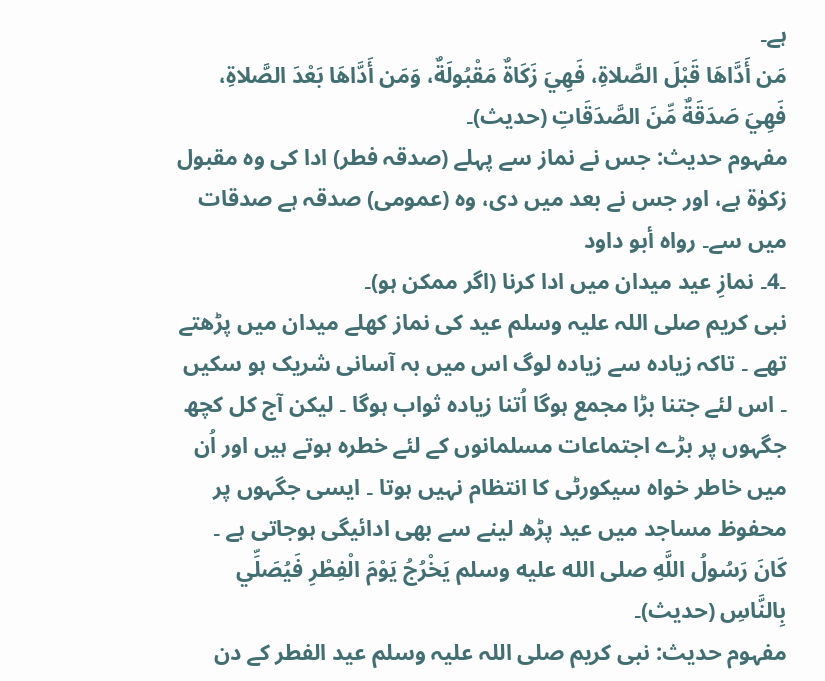ہے۔
مَن أَدَّاهَا قَبْلَ الصَّلاةِ، فَهِيَ زَكَاةٌ مَقْبُولَةٌ، وَمَن أَدَّاهَا بَعْدَ الصَّلاةِ، فَهِيَ صَدَقَةٌ مِّنَ الصَّدَقَاتِ (حدیث)۔
مفہوم حدیث: جس نے نماز سے پہلے (صدقہ فطر) ادا کی وہ مقبول زکوٰۃ ہے، اور جس نے بعد میں دی، وہ (عمومی) صدقہ ہے صدقات میں سے۔ رواه أبو داود
۔4۔ نمازِ عید میدان میں ادا کرنا (اگر ممکن ہو)۔
نبی کریم صلی اللہ علیہ وسلم عید کی نماز کھلے میدان میں پڑھتے تھے ۔ تاکہ زیادہ سے زیادہ لوگ اس میں بہ آسانی شریک ہو سکیں ۔ اس لئے جتنا بڑا مجمع ہوگا اُتنا زیادہ ثواب ہوگا ۔ لیکن آج کل کچھ جگہوں پر بڑے اجتماعات مسلمانوں کے لئے خطرہ ہوتے ہیں اور اُن میں خاطر خواہ سیکورٹی کا انتظام نہیں ہوتا ۔ ایسی جگہوں پر محفوظ مساجد میں عید پڑھ لینے سے بھی ادائیگی ہوجاتی ہے ۔
كَانَ رَسُولُ اللَّهِ صلى الله عليه وسلم يَخْرُجُ يَوْمَ الْفِطْرِ فَيُصَلِّي بِالنَّاسِ (حدیث)۔
مفہوم حدیث: نبی کریم صلی اللہ علیہ وسلم عید الفطر کے دن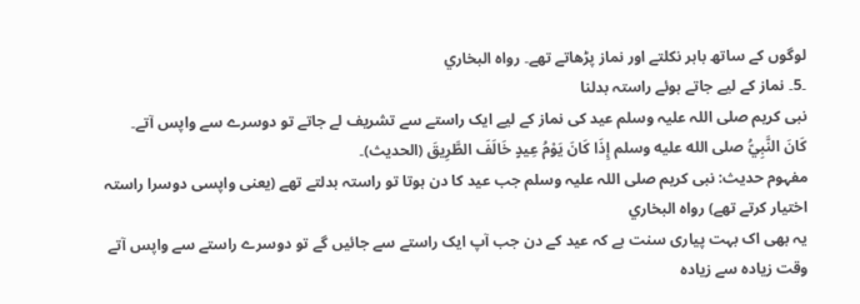لوگوں کے ساتھ باہر نکلتے اور نماز پڑھاتے تھے۔ رواه البخاري
۔5۔ نماز کے لیے جاتے ہوئے راستہ بدلنا
نبی کریم صلی اللہ علیہ وسلم عید کی نماز کے لیے ایک راستے سے تشریف لے جاتے تو دوسرے سے واپس آتے۔
كَانَ النَّبِيُّ صلى الله عليه وسلم إِذَا كَانَ يَوْمُ عِيدٍ خَالَفَ الطَّرِيقَ (الحدیث)۔
مفہوم حدیث: نبی کریم صلی اللہ علیہ وسلم جب عید کا دن ہوتا تو راستہ بدلتے تھے (یعنی واپسی دوسرا راستہ اختیار کرتے تھے) رواه البخاري
یہ بھی اک بہت پیاری سنت ہے کہ عید کے دن جب آپ ایک راستے سے جائیں گے تو دوسرے راستے سے واپس آتے وقت زیادہ سے زیادہ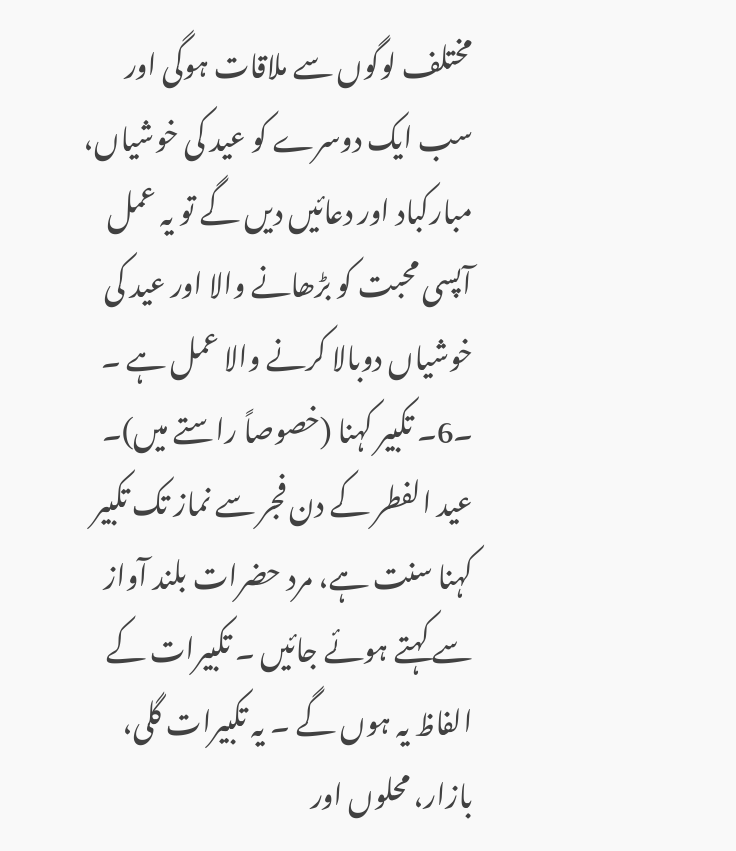مختلف لوگوں سے ملاقات ہوگی اور سب ایک دوسرے کو عید کی خوشیاں، مبارکباد اور دعائیں دیں گے تو یہ عمل آپسی محبت کو بڑھانے والا اور عید کی خوشیاں دوبالا کرنے والا عمل ہے ۔
۔6۔ تکبیر کہنا (خصوصاً راستے میں)۔
عید الفطر کے دن فجر سے نماز تک تکبیر کہنا سنت ہے، مرد حضرات بلند آواز سے کہتے ہوئے جائیں ۔ تکبیرات کے الفاظ یہ ہوں گے ۔ یہ تکبیرات گلی، بازار، محلوں اور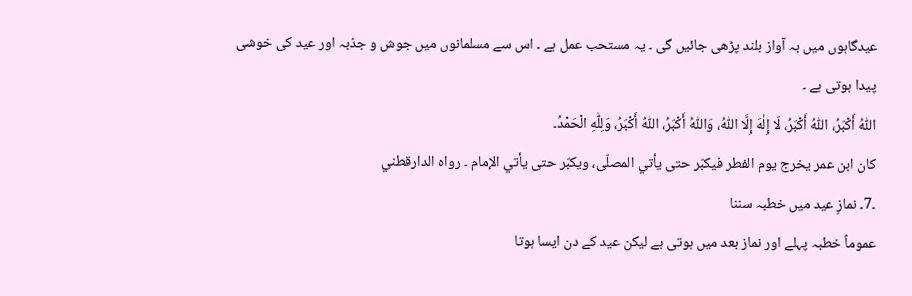عیدگاہوں میں بہ آواز بلند پڑھی جائیں گی ۔ یہ مستحب عمل ہے ۔ اس سے مسلمانوں میں جوش و جذبہ اور عید کی خوشی پیدا ہوتی ہے ۔
اللّٰهُ أَكْبَرُ، اللّٰهُ أَكْبَرُ، لَا إِلٰهَ إِلَّا اللّٰهُ، وَاللّٰهُ أَكْبَرُ، اللّٰهُ أَكْبَرُ، وَلِلّٰهِ الْحَمْدُ۔
كان ابن عمر يخرج يوم الفطر فيكبّر حتى يأتي المصلّى، ويكبّر حتى يأتي الإمام ۔ رواه الدارقطني
۔7۔ نمازِ عید میں خطبہ سننا
عموماً خطبہ پہلے اور نماز بعد میں ہوتی ہے لیکن عید کے دن ایسا ہوتا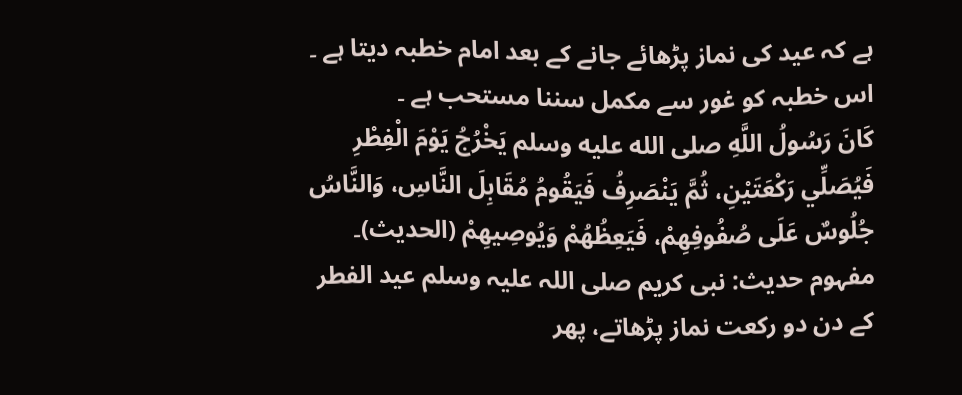ہے کہ عید کی نماز پڑھائے جانے کے بعد امام خطبہ دیتا ہے ۔ اس خطبہ کو غور سے مکمل سننا مستحب ہے ۔
كَانَ رَسُولُ اللَّهِ صلى الله عليه وسلم يَخْرُجُ يَوْمَ الْفِطْرِ فَيُصَلِّي رَكْعَتَيْنِ، ثُمَّ يَنْصَرِفُ فَيَقُومُ مُقَابِلَ النَّاسِ، وَالنَّاسُ جُلُوسٌ عَلَى صُفُوفِهِمْ، فَيَعِظُهُمْ وَيُوصِيهِمْ (الحدیث)۔
مفہوم حدیث: نبی کریم صلی اللہ علیہ وسلم عید الفطر کے دن دو رکعت نماز پڑھاتے، پھر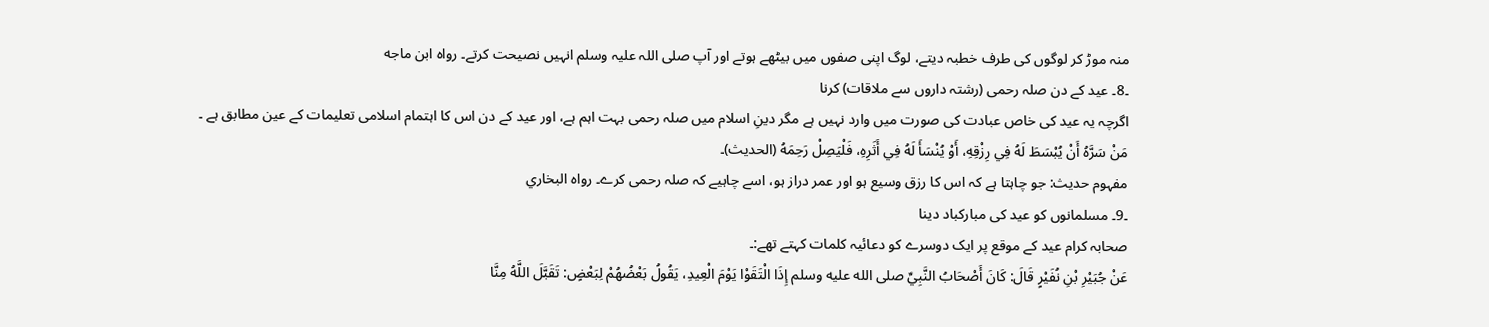منہ موڑ کر لوگوں کی طرف خطبہ دیتے، لوگ اپنی صفوں میں بیٹھے ہوتے اور آپ صلی اللہ علیہ وسلم انہیں نصیحت کرتے۔ رواه ابن ماجه
۔8۔ عید کے دن صلہ رحمی (رشتہ داروں سے ملاقات) کرنا
اگرچہ یہ عید کی خاص عبادت کی صورت میں وارد نہیں ہے مگر دینِ اسلام میں صلہ رحمی بہت اہم ہے، اور عید کے دن اس کا اہتمام اسلامی تعلیمات کے عین مطابق ہے ۔
مَنْ سَرَّهُ أَنْ يُبْسَطَ لَهُ فِي رِزْقِهِ، أَوْ يُنْسَأَ لَهُ فِي أَثَرِهِ، فَلْيَصِلْ رَحِمَهُ (الحدیث)۔
مفہوم حدیث: جو چاہتا ہے کہ اس کا رزق وسیع ہو اور عمر دراز ہو، اسے چاہیے کہ صلہ رحمی کرے۔ رواه البخاري
۔9۔ مسلمانوں کو عید کی مبارکباد دینا
صحابہ کرام عید کے موقع پر ایک دوسرے کو دعائیہ کلمات کہتے تھے:۔
عَنْ جُبَيْرِ بْنِ نُفَيْرٍ قَالَ: كَانَ أَصْحَابُ النَّبِيِّ صلى الله عليه وسلم إِذَا الْتَقَوْا يَوْمَ الْعِيدِ، يَقُولُ بَعْضُهُمْ لِبَعْضٍ: تَقَبَّلَ اللَّهُ مِنَّا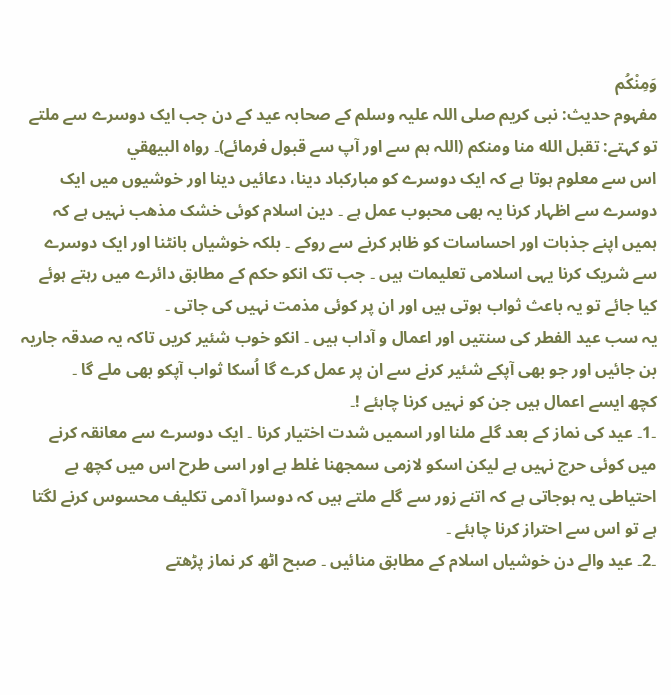وَمِنْكُم
مفہوم حدیث: نبی کریم صلی اللہ علیہ وسلم کے صحابہ عید کے دن جب ایک دوسرے سے ملتے تو کہتے: تقبل الله منا ومنكم (اللہ ہم سے اور آپ سے قبول فرمائے)۔ رواه البيهقي
اس سے معلوم ہوتا ہے کہ ایک دوسرے کو مبارکباد دینا، دعائیں دینا اور خوشیوں میں ایک دوسرے سے اظہار کرنا یہ بھی محبوب عمل ہے ۔ دین اسلام کوئی خشک مذھب نہیں ہے کہ ہمیں اپنے جذبات اور احساسات کو ظاہر کرنے سے روکے ۔ بلکہ خوشیاں بانٹنا اور ایک دوسرے سے شریک کرنا یہی اسلامی تعلیمات ہیں ۔ جب تک انکو حکم کے مطابق دائرے میں رہتے ہوئے کیا جائے تو یہ باعث ثواب ہوتی ہیں اور ان پر کوئی مذمت نہیں کی جاتی ۔
یہ سب عید الفطر کی سنتیں اور اعمال و آداب ہیں ۔ انکو خوب شئیر کریں تاکہ یہ صدقہ جاریہ بن جائیں اور جو بھی آپکے شئیر کرنے سے ان پر عمل کرے گا اُسکا ثواب آپکو بھی ملے گا ۔
کچھ ایسے اعمال ہیں جن کو نہیں کرنا چاہئے !۔
۔1۔ عید کی نماز کے بعد گلے ملنا اور اسمیں شدت اختیار کرنا ۔ ایک دوسرے سے معانقہ کرنے میں کوئی حرج نہیں ہے لیکن اسکو لازمی سمجھنا غلط ہے اور اسی طرح اس میں کچھ بے احتیاطی یہ ہوجاتی ہے کہ اتنے زور سے گلے ملتے ہیں کہ دوسرا آدمی تکلیف محسوس کرنے لگتا ہے تو اس سے احتراز کرنا چاہئے ۔
۔2۔ عید والے دن خوشیاں اسلام کے مطابق منائیں ۔ صبح اٹھ کر نماز پڑھتے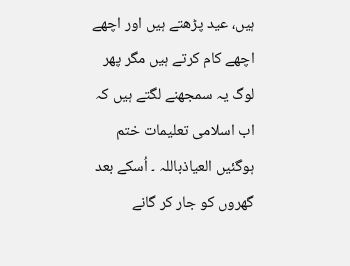ہیں، عید پڑھتے ہیں اور اچھے اچھے کام کرتے ہیں مگر پھر لوگ یہ سمجھنے لگتے ہیں کہ اب اسلامی تعلیمات ختم ہوگئیں العیاذباللہ ۔ اُسکے بعد گھروں کو جار کر گانے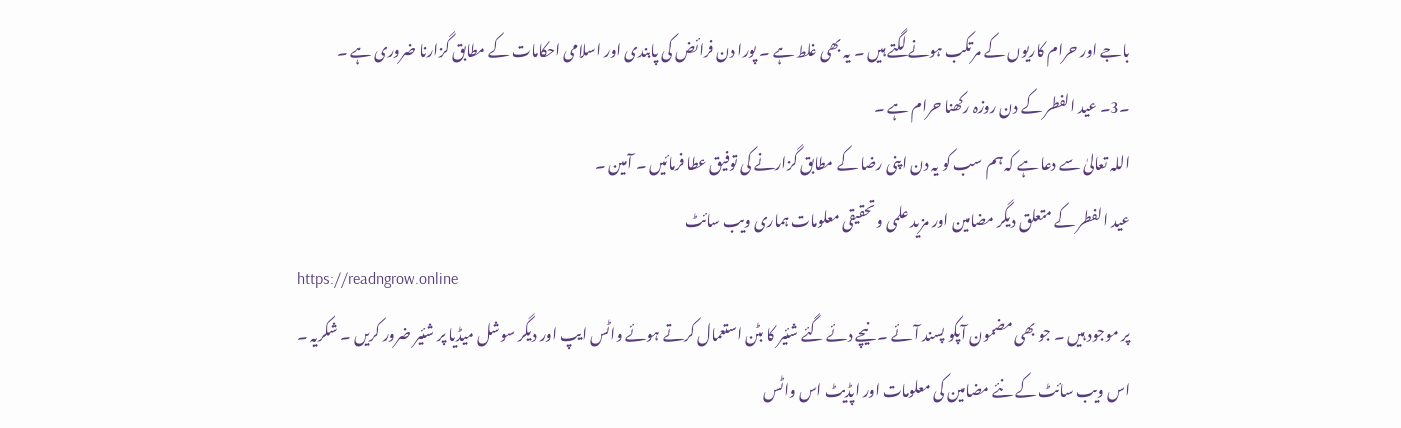باجے اور حرام کاریوں کے مرتکب ہونے لگتے ہیں ۔ یہ بھی غلط ہے ۔ پورا دن فرائض کی پابندی اور اسلامی احکامات کے مطابق گزارنا ضروری ہے ۔
۔3۔ عید الفطر کے دن روزہ رکھنا حرام ہے ۔
اللہ تعالیٰ سے دعا ہے کہ ہم سب کو یہ دن اپنی رضا کے مطابق گزارنے کی توفیق عطا فرمائیں ۔ آمین ۔
عید الفطر کے متعلق دیگر مضامین اور مزید علمی و تحقیقی معلومات ہماری ویب سائٹ
https://readngrow.online
پر موجود ہیں ۔ جو بھی مضمون آپکو پسند آئے ۔ نیچے دئے گئے شئیر کا بٹن استعمال کرتے ہوئے واٹس ایپ اور دیگر سوشل میڈیا پر شئیر ضرور کریں ۔ شکریہ ۔
اس ویب سائٹ کے نئے مضامین کی معلومات اور اپڈیٹ اس واٹس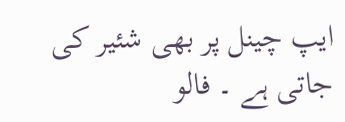ایپ چینل پر بھی شئیر کی جاتی ہے ۔ فالو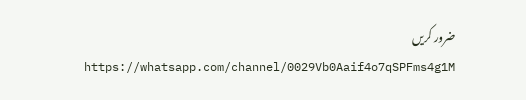ضرور کریں
https://whatsapp.com/channel/0029Vb0Aaif4o7qSPFms4g1M